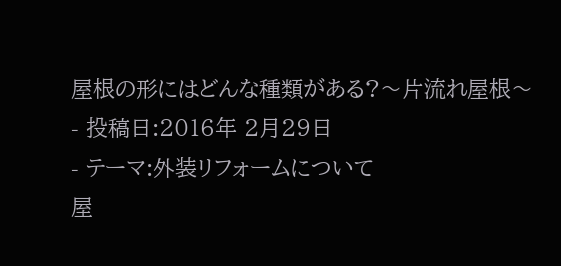屋根の形にはどんな種類がある?〜片流れ屋根〜
- 投稿日:2016年 2月29日
- テーマ:外装リフォームについて
屋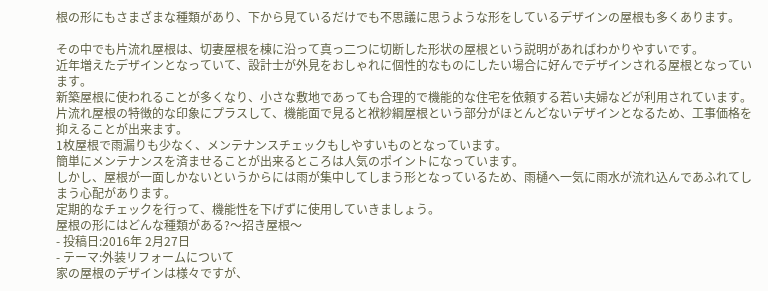根の形にもさまざまな種類があり、下から見ているだけでも不思議に思うような形をしているデザインの屋根も多くあります。

その中でも片流れ屋根は、切妻屋根を棟に沿って真っ二つに切断した形状の屋根という説明があればわかりやすいです。
近年増えたデザインとなっていて、設計士が外見をおしゃれに個性的なものにしたい場合に好んでデザインされる屋根となっています。
新築屋根に使われることが多くなり、小さな敷地であっても合理的で機能的な住宅を依頼する若い夫婦などが利用されています。
片流れ屋根の特徴的な印象にプラスして、機能面で見ると袱紗綱屋根という部分がほとんどないデザインとなるため、工事価格を抑えることが出来ます。
1枚屋根で雨漏りも少なく、メンテナンスチェックもしやすいものとなっています。
簡単にメンテナンスを済ませることが出来るところは人気のポイントになっています。
しかし、屋根が一面しかないというからには雨が集中してしまう形となっているため、雨樋へ一気に雨水が流れ込んであふれてしまう心配があります。
定期的なチェックを行って、機能性を下げずに使用していきましょう。
屋根の形にはどんな種類がある?〜招き屋根〜
- 投稿日:2016年 2月27日
- テーマ:外装リフォームについて
家の屋根のデザインは様々ですが、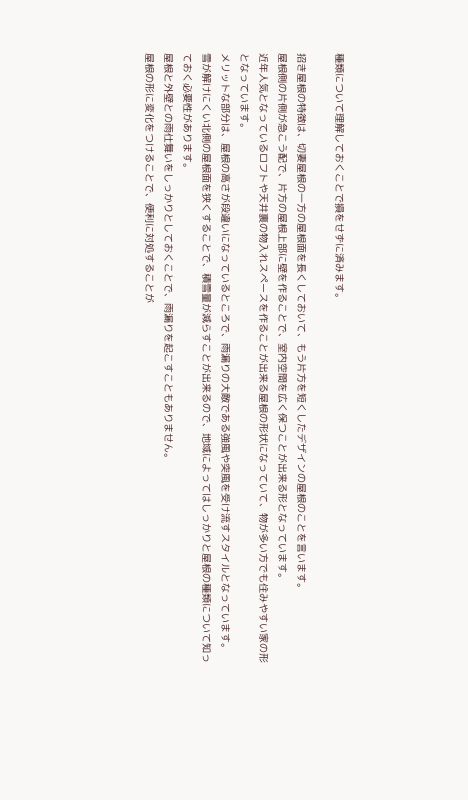種類について理解しておくことで損をせずに済みます。

招き屋根の特徴は、切妻屋根の一方の屋根面を長くしておいて、もう片方を短くしたデザインの屋根のことを言います。
屋根側の片側が急こう配で、片方の屋根上部に壁を作ることで、室内空間を広く保つことが出来る形となっています。
近年人気となっているロフトや天井裏の物入れスペースを作ることが出来る屋根の形状になっていて、物が多い方でも住みやすい家の形となっています。
メリットな部分は、屋根の高さが段違いになっているところで、雨漏りの大敵である強風や突風を受け流すスタイルとなっています。
雪が解けにくい北側の屋根面を狭くすることで、積雪量が減らすことが出来るので、地域によってはしっかりと屋根の種類について知っておく必要性があります。
屋根と外壁との雨仕舞いをしっかりとしておくことで、雨漏りを起こすこともありません。
屋根の形に変化をつけることで、便利に対処することが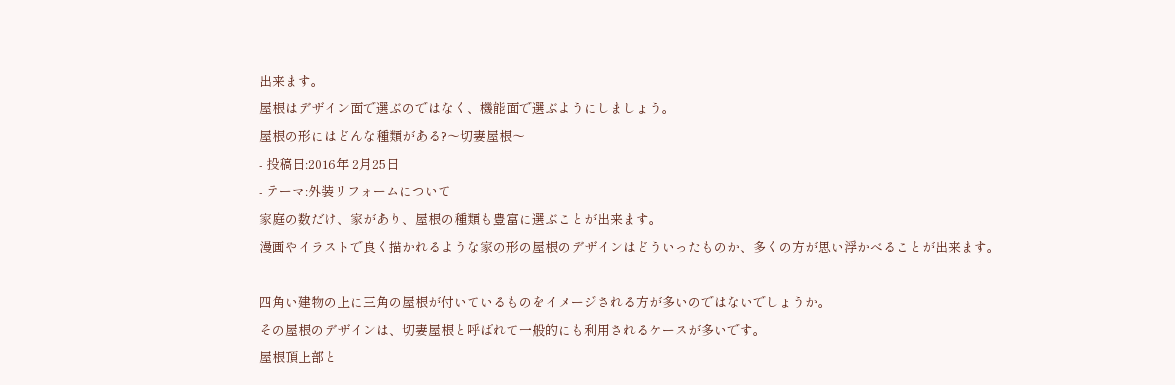出来ます。
屋根はデザイン面で選ぶのではなく、機能面で選ぶようにしましょう。
屋根の形にはどんな種類がある?〜切妻屋根〜
- 投稿日:2016年 2月25日
- テーマ:外装リフォームについて
家庭の数だけ、家があり、屋根の種類も豊富に選ぶことが出来ます。
漫画やイラストで良く描かれるような家の形の屋根のデザインはどういったものか、多くの方が思い浮かべることが出来ます。

四角い建物の上に三角の屋根が付いているものをイメージされる方が多いのではないでしょうか。
その屋根のデザインは、切妻屋根と呼ばれて一般的にも利用されるケースが多いです。
屋根頂上部と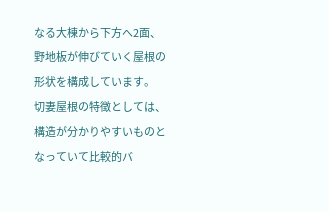なる大棟から下方へ2面、野地板が伸びていく屋根の形状を構成しています。
切妻屋根の特徴としては、構造が分かりやすいものとなっていて比較的バ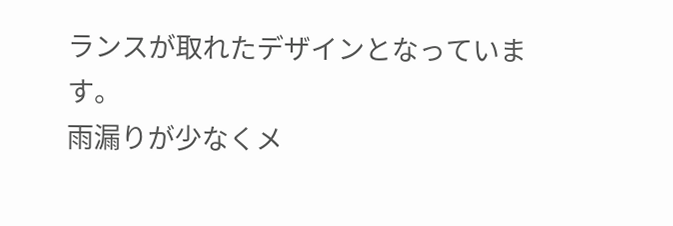ランスが取れたデザインとなっています。
雨漏りが少なくメ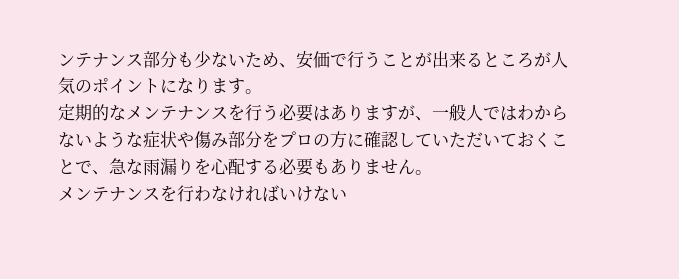ンテナンス部分も少ないため、安価で行うことが出来るところが人気のポイントになります。
定期的なメンテナンスを行う必要はありますが、一般人ではわからないような症状や傷み部分をプロの方に確認していただいておくことで、急な雨漏りを心配する必要もありません。
メンテナンスを行わなければいけない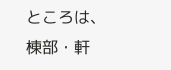ところは、棟部・軒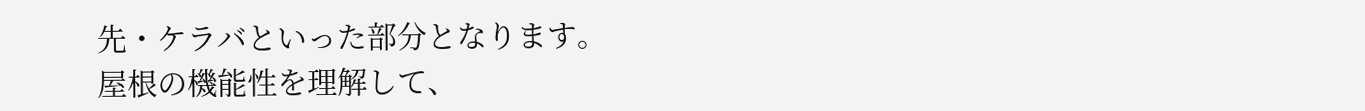先・ケラバといった部分となります。
屋根の機能性を理解して、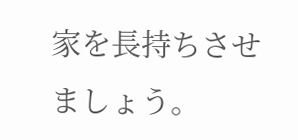家を長持ちさせましょう。